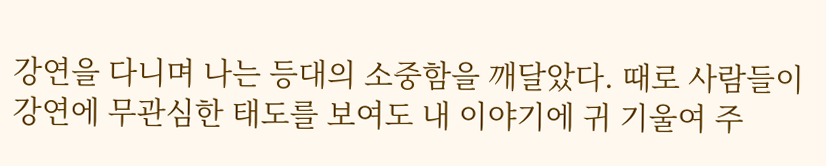강연을 다니며 나는 등대의 소중함을 깨달았다. 때로 사람들이 강연에 무관심한 태도를 보여도 내 이야기에 귀 기울여 주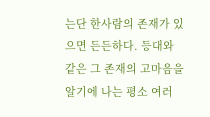는단 한사람의 존재가 있으면 든든하다. 등대와 같은 그 존재의 고마음을 알기에 나는 평소 여러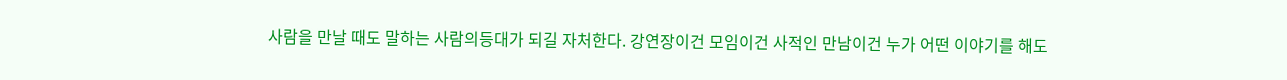사람을 만날 때도 말하는 사람의등대가 되길 자처한다. 강연장이건 모임이건 사적인 만남이건 누가 어떤 이야기를 해도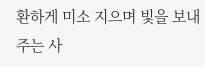환하게 미소 지으며 빛을 보내 주는 사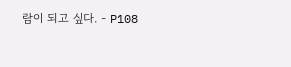람이 되고 싶다. - P108